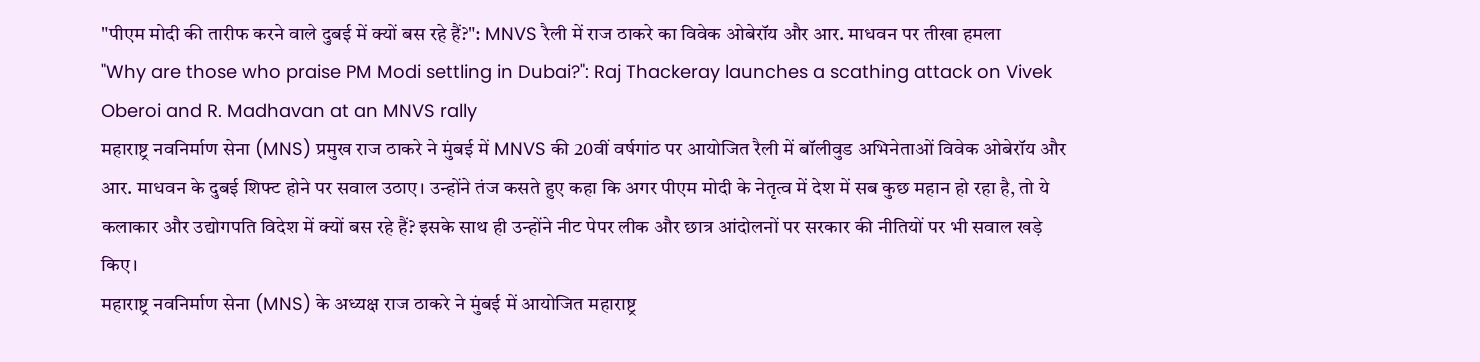"पीएम मोदी की तारीफ करने वाले दुबई में क्यों बस रहे हैं?": MNVS रैली में राज ठाकरे का विवेक ओबेरॉय और आर. माधवन पर तीखा हमला
"Why are those who praise PM Modi settling in Dubai?": Raj Thackeray launches a scathing attack on Vivek Oberoi and R. Madhavan at an MNVS rally
महाराष्ट्र नवनिर्माण सेना (MNS) प्रमुख राज ठाकरे ने मुंबई में MNVS की 20वीं वर्षगांठ पर आयोजित रैली में बॉलीवुड अभिनेताओं विवेक ओबेरॉय और आर. माधवन के दुबई शिफ्ट होने पर सवाल उठाए। उन्होंने तंज कसते हुए कहा कि अगर पीएम मोदी के नेतृत्व में देश में सब कुछ महान हो रहा है, तो ये कलाकार और उद्योगपति विदेश में क्यों बस रहे हैं? इसके साथ ही उन्होंने नीट पेपर लीक और छात्र आंदोलनों पर सरकार की नीतियों पर भी सवाल खड़े किए।
महाराष्ट्र नवनिर्माण सेना (MNS) के अध्यक्ष राज ठाकरे ने मुंबई में आयोजित महाराष्ट्र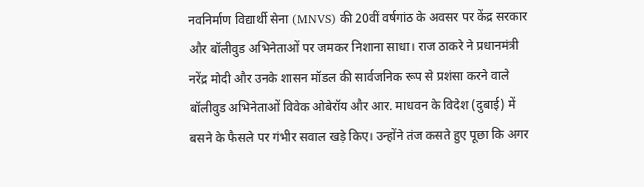नवनिर्माण विद्यार्थी सेना (MNVS) की 20वीं वर्षगांठ के अवसर पर केंद्र सरकार और बॉलीवुड अभिनेताओं पर जमकर निशाना साधा। राज ठाकरे ने प्रधानमंत्री नरेंद्र मोदी और उनके शासन मॉडल की सार्वजनिक रूप से प्रशंसा करने वाले बॉलीवुड अभिनेताओं विवेक ओबेरॉय और आर. माधवन के विदेश (दुबाई) में बसने के फैसले पर गंभीर सवाल खड़े किए। उन्होंने तंज कसते हुए पूछा कि अगर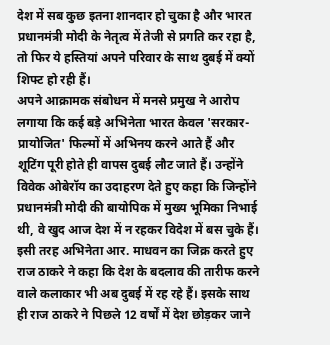देश में सब कुछ इतना शानदार हो चुका है और भारत प्रधानमंत्री मोदी के नेतृत्व में तेजी से प्रगति कर रहा है, तो फिर ये हस्तियां अपने परिवार के साथ दुबई में क्यों शिफ्ट हो रही हैं।
अपने आक्रामक संबोधन में मनसे प्रमुख ने आरोप लगाया कि कई बड़े अभिनेता भारत केवल 'सरकार-प्रायोजित' फिल्मों में अभिनय करने आते हैं और शूटिंग पूरी होते ही वापस दुबई लौट जाते हैं। उन्होंने विवेक ओबेरॉय का उदाहरण देते हुए कहा कि जिन्होंने प्रधानमंत्री मोदी की बायोपिक में मुख्य भूमिका निभाई थी, वे खुद आज देश में न रहकर विदेश में बस चुके हैं। इसी तरह अभिनेता आर. माधवन का जिक्र करते हुए राज ठाकरे ने कहा कि देश के बदलाव की तारीफ करने वाले कलाकार भी अब दुबई में रह रहे हैं। इसके साथ ही राज ठाकरे ने पिछले 12 वर्षों में देश छोड़कर जाने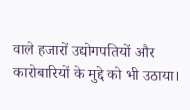वाले हजारों उद्योगपतियों और कारोबारियों के मुद्दे को भी उठाया।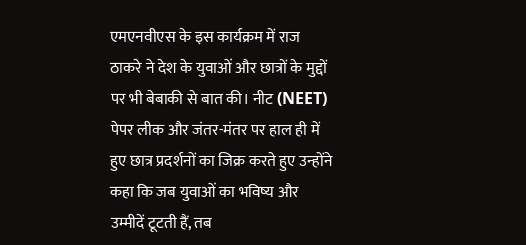एमएनवीएस के इस कार्यक्रम में राज ठाकरे ने देश के युवाओं और छात्रों के मुद्दों पर भी बेबाकी से बात की। नीट (NEET) पेपर लीक और जंतर-मंतर पर हाल ही में हुए छात्र प्रदर्शनों का जिक्र करते हुए उन्होंने कहा कि जब युवाओं का भविष्य और उम्मीदें टूटती हैं, तब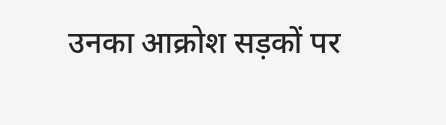उनका आक्रोश सड़कों पर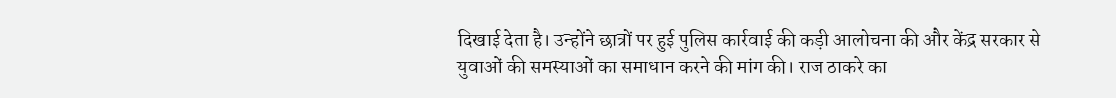दिखाई देता है। उन्होंने छात्रों पर हुई पुलिस कार्रवाई की कड़ी आलोचना की और केंद्र सरकार से युवाओं की समस्याओं का समाधान करने की मांग की। राज ठाकरे का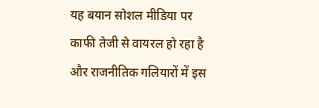यह बयान सोशल मीडिया पर काफी तेजी से वायरल हो रहा है और राजनीतिक गलियारों में इस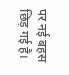पर नई बहस छिड़ गई है।